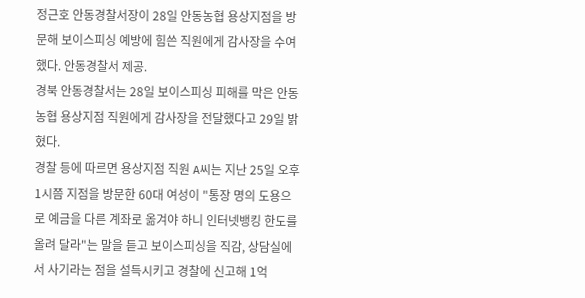정근호 안동경찰서장이 28일 안동농협 용상지점을 방문해 보이스피싱 예방에 힘쓴 직원에게 감사장을 수여했다. 안동경찰서 제공.
경북 안동경찰서는 28일 보이스피싱 피해를 막은 안동농협 용상지점 직원에게 감사장을 전달했다고 29일 밝혔다.
경찰 등에 따르면 용상지점 직원 A씨는 지난 25일 오후 1시쯤 지점을 방문한 60대 여성이 "통장 명의 도용으로 예금을 다른 계좌로 옮겨야 하니 인터넷뱅킹 한도를 올려 달라"는 말을 듣고 보이스피싱을 직감, 상담실에서 사기라는 점을 설득시키고 경찰에 신고해 1억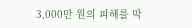3,000만 원의 피해를 막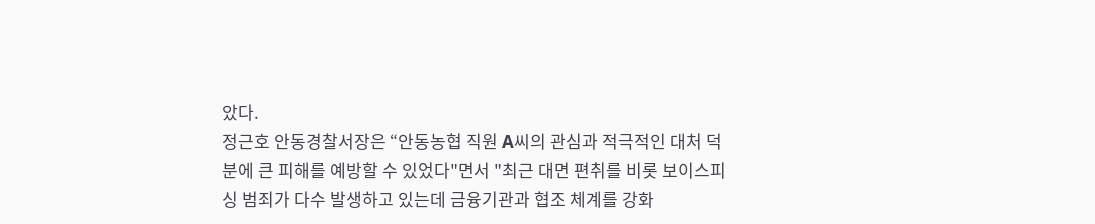았다.
정근호 안동경찰서장은 “안동농협 직원 A씨의 관심과 적극적인 대처 덕분에 큰 피해를 예방할 수 있었다"면서 "최근 대면 편취를 비롯 보이스피싱 범죄가 다수 발생하고 있는데 금융기관과 협조 체계를 강화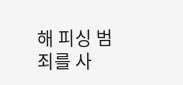해 피싱 범죄를 사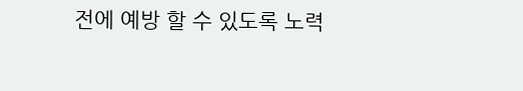전에 예방 할 수 있도록 노력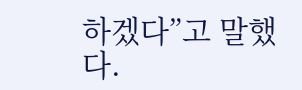하겠다”고 말했다.